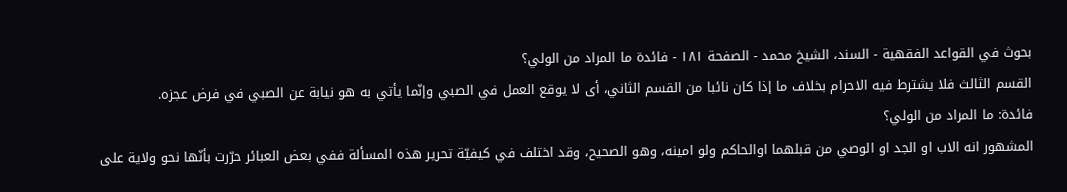بحوث في القواعد الفقهية - السند، الشيخ محمد - الصفحة ١٨١ - فائدة ما المراد من الولي؟
القسم الثالث فلا يشترط فيه الاحرام بخلاف ما إذا كان نائبا من القسم الثاني، أى لا يوقع العمل في الصبي وإنّما يأتي به هو نيابة عن الصبي في فرض عجزه.
فائدة: ما المراد من الولي؟
المشهور انه الاب او الجد او الوصي من قبلهما اوالحاكم ولو امينه، وهو الصحيح، وقد اختلف في كيفيّة تحرير هذه المسألة ففي بعض العبائر حرّرت بأنّها نحو ولاية على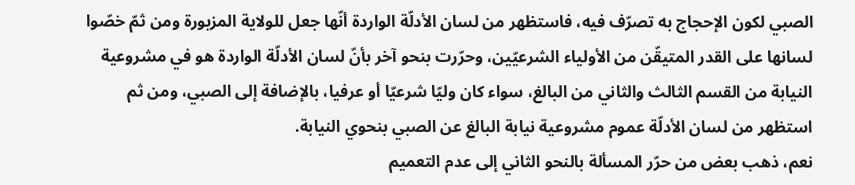الصبي لكون الإحجاج به تصرّف فيه، فاستظهر من لسان الأدلّة الواردة أنّها جعل للولاية المزبورة ومن ثمّ خصّوا لسانها على القدر المتيقّن من الأولياء الشرعيّين، وحرّرت بنحو آخر بأنّ لسان الأدلّة الواردة هو في مشروعية النيابة من القسم الثالث والثاني من البالغ، سواء كان وليّا شرعيّا أو عرفيا، بالإضافة إلى الصبي، ومن ثم استظهر من لسان الأدلّة عموم مشروعية نيابة البالغ عن الصبي بنحوي النيابة.
نعم، ذهب بعض من حرّر المسألة بالنحو الثاني إلى عدم التعميم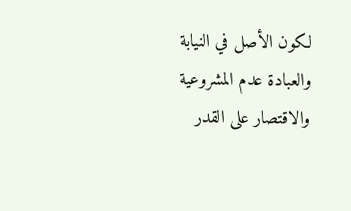لكون الأصل في النيابة والعبادة عدم المشروعية والاقتصار على القدر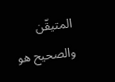المتيقّن والصحيح هو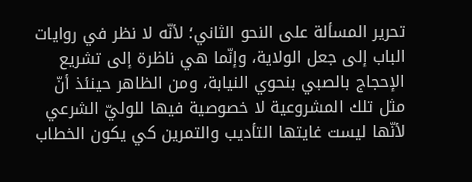تحرير المسألة على النحو الثاني؛ لأنّه لا نظر في روايات الباب إلى جعل الولاية، وإنّما هي ناظرة إلى تشريع الإحجاج بالصبي بنحوي النيابة، ومن الظاهر حينئذ أنّ مثل تلك المشروعية لا خصوصية فيها للوليّ الشرعي لأنّها ليست غايتها التأديب والتمرين كي يكون الخطاب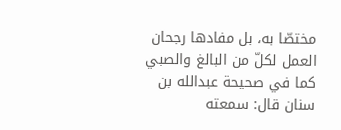مختصّا به، بل مفادها رجحان العمل لكلّ من البالغ والصبي كما في صحيحة عبدالله بن سنان قال: سمعته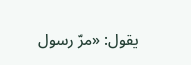يقول: «مرّ رسول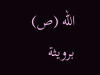الله (ص) برويثة